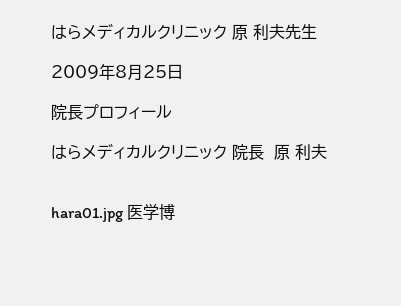はらメディカルクリニック 原 利夫先生

2009年8月25日

院長プロフィール

はらメディカルクリニック 院長  原 利夫


hara01.jpg 医学博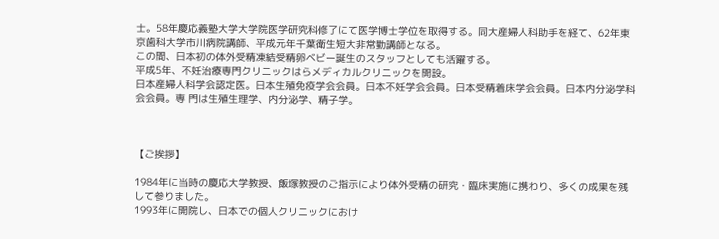士。58年慶応義塾大学大学院医学研究科修了にて医学博士学位を取得する。同大産婦人科助手を経て、62年東京歯科大学市川病院講師、平成元年千葉衛生短大非常勤講師となる。
この間、日本初の体外受精凍結受精卵ベビー誕生のスタッフとしても活躍する。
平成5年、不妊治療専門クリニックはらメディカルクリニックを開設。
日本産婦人科学会認定医。日本生殖免疫学会会員。日本不妊学会会員。日本受精着床学会会員。日本内分泌学科会会員。専 門は生殖生理学、内分泌学、精子学。



【ご挨拶】

1984年に当時の慶応大学教授、飯塚教授のご指示により体外受精の研究・臨床実施に携わり、多くの成果を残して参りました。
1993年に開院し、日本での個人クリニックにおけ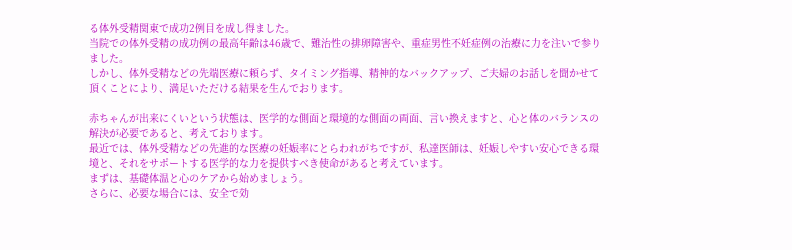る体外受精関東で成功2例目を成し得ました。
当院での体外受精の成功例の最高年齢は46歳で、難治性の排卵障害や、重症男性不妊症例の治療に力を注いで参りました。
しかし、体外受精などの先端医療に頼らず、タイミング指導、精神的なバックアップ、ご夫婦のお話しを聞かせて頂くことにより、満足いただける結果を生んでおります。

赤ちゃんが出来にくいという状態は、医学的な側面と環境的な側面の両面、言い換えますと、心と体のバランスの解決が必要であると、考えております。
最近では、体外受精などの先進的な医療の妊娠率にとらわれがちですが、私達医師は、妊娠しやすい安心できる環境と、それをサポートする医学的な力を提供すべき使命があると考えています。
まずは、基礎体温と心のケアから始めましょう。
さらに、必要な場合には、安全で効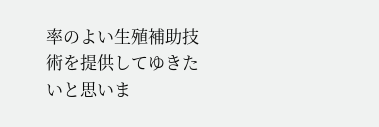率のよい生殖補助技術を提供してゆきたいと思いま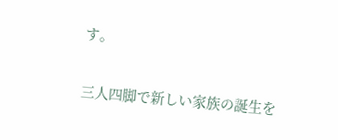す。

三人四脚で新しい家族の誕生を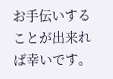お手伝いすることが出来れば幸いです。